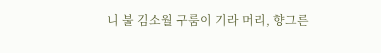니 불 김소월 구룸이 기라 머리, 향그른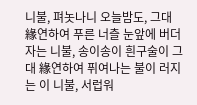니불, 펴놋나니 오늘밤도, 그대 緣연하여 푸른 너츨 눈앞에 버더자는 니불, 송이송이 흰구술이 그대 緣연하여 퓌여나는 불이 러지는 이 니불, 서럽워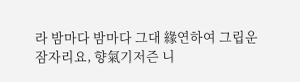라 밤마다 밤마다 그대 緣연하여 그립운 잠자리요, 향氣기저즌 니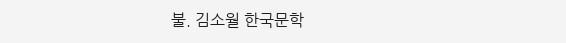불. 김소월 한국문학